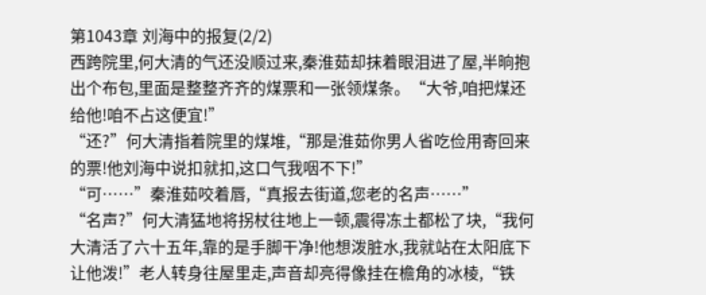第1043章 刘海中的报复(2/2)
西跨院里,何大清的气还没顺过来,秦淮茹却抹着眼泪进了屋,半晌抱出个布包,里面是整整齐齐的煤票和一张领煤条。“大爷,咱把煤还给他!咱不占这便宜!”
“还?”何大清指着院里的煤堆,“那是淮茹你男人省吃俭用寄回来的票!他刘海中说扣就扣,这口气我咽不下!”
“可……”秦淮茹咬着唇,“真报去街道,您老的名声……”
“名声?”何大清猛地将拐杖往地上一顿,震得冻土都松了块,“我何大清活了六十五年,靠的是手脚干净!他想泼脏水,我就站在太阳底下让他泼!”老人转身往屋里走,声音却亮得像挂在檐角的冰棱,“铁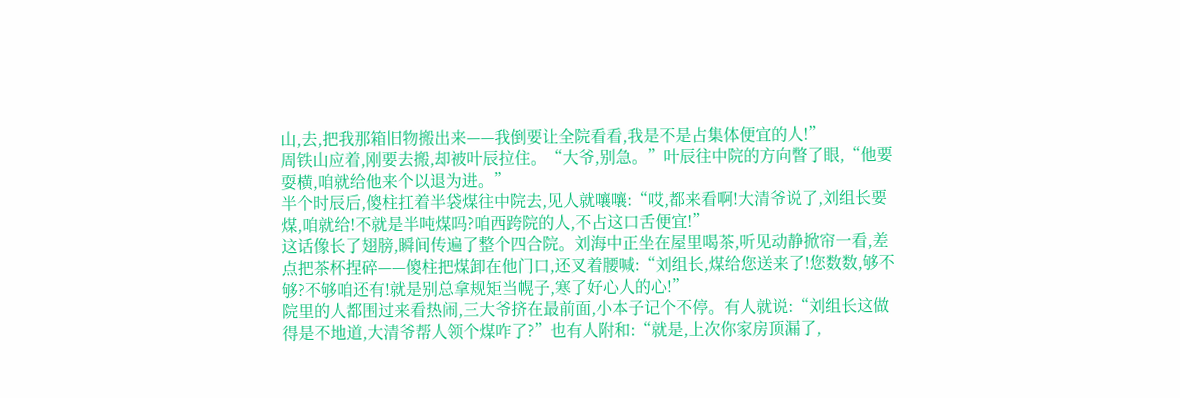山,去,把我那箱旧物搬出来——我倒要让全院看看,我是不是占集体便宜的人!”
周铁山应着,刚要去搬,却被叶辰拉住。“大爷,别急。”叶辰往中院的方向瞥了眼,“他要耍横,咱就给他来个以退为进。”
半个时辰后,傻柱扛着半袋煤往中院去,见人就嚷嚷:“哎,都来看啊!大清爷说了,刘组长要煤,咱就给!不就是半吨煤吗?咱西跨院的人,不占这口舌便宜!”
这话像长了翅膀,瞬间传遍了整个四合院。刘海中正坐在屋里喝茶,听见动静掀帘一看,差点把茶杯捏碎——傻柱把煤卸在他门口,还叉着腰喊:“刘组长,煤给您送来了!您数数,够不够?不够咱还有!就是别总拿规矩当幌子,寒了好心人的心!”
院里的人都围过来看热闹,三大爷挤在最前面,小本子记个不停。有人就说:“刘组长这做得是不地道,大清爷帮人领个煤咋了?”也有人附和:“就是,上次你家房顶漏了,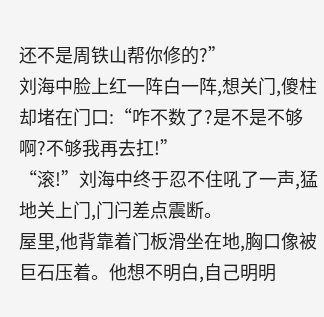还不是周铁山帮你修的?”
刘海中脸上红一阵白一阵,想关门,傻柱却堵在门口:“咋不数了?是不是不够啊?不够我再去扛!”
“滚!”刘海中终于忍不住吼了一声,猛地关上门,门闩差点震断。
屋里,他背靠着门板滑坐在地,胸口像被巨石压着。他想不明白,自己明明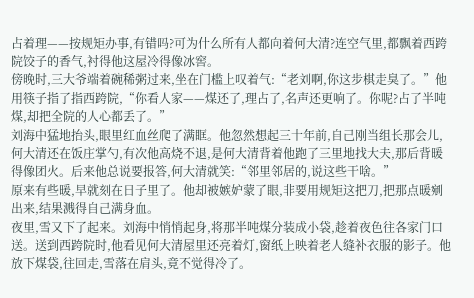占着理——按规矩办事,有错吗?可为什么所有人都向着何大清?连空气里,都飘着西跨院饺子的香气,衬得他这屋冷得像冰窖。
傍晚时,三大爷端着碗稀粥过来,坐在门槛上叹着气:“老刘啊,你这步棋走臭了。”他用筷子指了指西跨院,“你看人家——煤还了,理占了,名声还更响了。你呢?占了半吨煤,却把全院的人心都丢了。”
刘海中猛地抬头,眼里红血丝爬了满眶。他忽然想起三十年前,自己刚当组长那会儿,何大清还在饭庄掌勺,有次他高烧不退,是何大清背着他跑了三里地找大夫,那后背暖得像团火。后来他总说要报答,何大清就笑:“邻里邻居的,说这些干啥。”
原来有些暖,早就刻在日子里了。他却被嫉妒蒙了眼,非要用规矩这把刀,把那点暖剜出来,结果溅得自己满身血。
夜里,雪又下了起来。刘海中悄悄起身,将那半吨煤分装成小袋,趁着夜色往各家门口送。送到西跨院时,他看见何大清屋里还亮着灯,窗纸上映着老人缝补衣服的影子。他放下煤袋,往回走,雪落在肩头,竟不觉得冷了。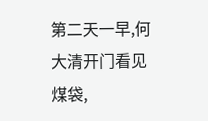第二天一早,何大清开门看见煤袋,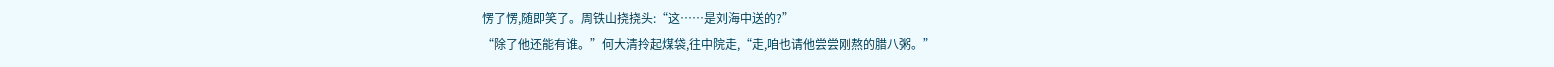愣了愣,随即笑了。周铁山挠挠头:“这……是刘海中送的?”
“除了他还能有谁。”何大清拎起煤袋,往中院走,“走,咱也请他尝尝刚熬的腊八粥。”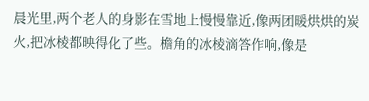晨光里,两个老人的身影在雪地上慢慢靠近,像两团暖烘烘的炭火,把冰棱都映得化了些。檐角的冰棱滴答作响,像是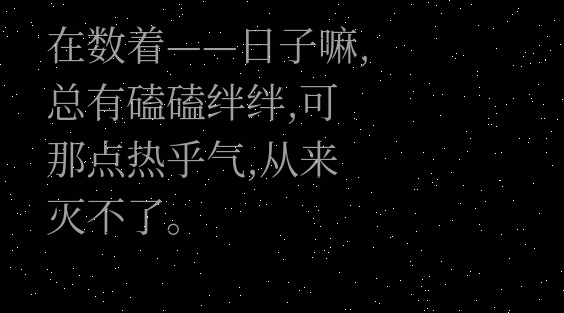在数着——日子嘛,总有磕磕绊绊,可那点热乎气,从来灭不了。